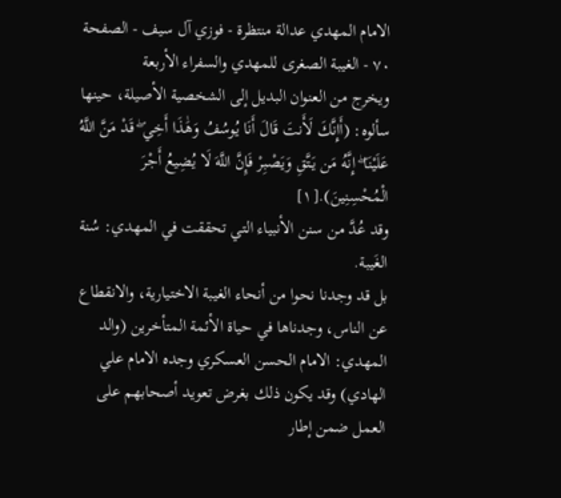الامام المهدي عدالة منتظرة - فوزي آل سيف - الصفحة ٧٠ - الغيبة الصغرى للمهدي والسفراء الأربعة
ويخرج من العنوان البديل إلى الشخصية الأصيلة، حينها سألوه: (أَإِنَّكَ لَأَنتَ قَالَ أَنَا يُوسُفُ وَهَٰذَا أَخِي ۖ قَدْ مَنَّ اللَّهُ عَلَيْنَا ۖ إِنَّهُ مَن يَتَّقِ وَيَصْبِرْ فَإِنَّ اللَّهَ لَا يُضِيعُ أَجْرَ الْمُحْسِنِينَ).[١]
وقد عُدَّ من سنن الأنبياء التي تحققت في المهدي: سُنة الغَيبة.
بل قد وجدنا نحوا من أنحاء الغيبة الاختيارية، والانقطاع عن الناس، وجدناها في حياة الأئمة المتأخرين (والد المهدي: الامام الحسن العسكري وجده الامام علي الهادي) وقد يكون ذلك بغرض تعويد أصحابهم على العمل ضمن إطار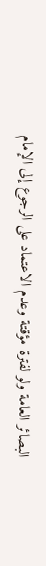البصائر العامة ولو لفترة مؤقتة وعدم الاعتماد على الرجوع إلى الإمام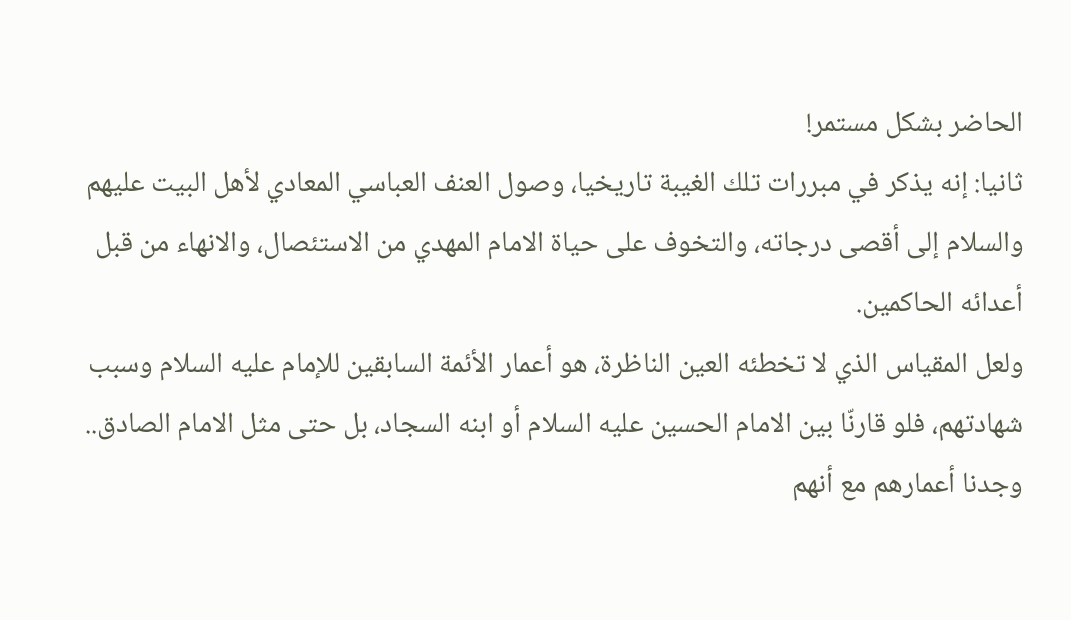الحاضر بشكل مستمر!
ثانيا: إنه يذكر في مبررات تلك الغيبة تاريخيا، وصول العنف العباسي المعادي لأهل البيت عليهم والسلام إلى أقصى درجاته، والتخوف على حياة الامام المهدي من الاستئصال، والانهاء من قبل أعدائه الحاكمين.
ولعل المقياس الذي لا تخطئه العين الناظرة، هو أعمار الأئمة السابقين للإمام عليه السلام وسبب شهادتهم، فلو قارنّا بين الامام الحسين عليه السلام أو ابنه السجاد، بل حتى مثل الامام الصادق.. وجدنا أعمارهم مع أنهم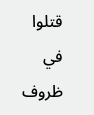قتلوا في ظروف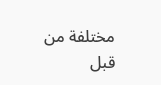مختلفة من قبل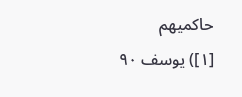حاكميهم
[١]) يوسف ٩٠